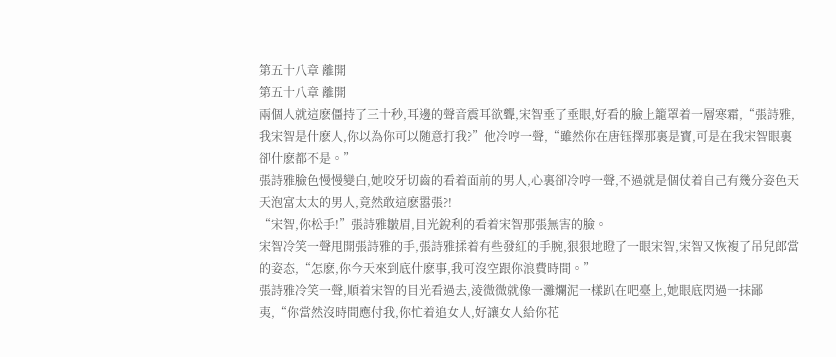第五十八章 離開
第五十八章 離開
兩個人就這麽僵持了三十秒,耳邊的聲音震耳欲聾,宋智垂了垂眼,好看的臉上籠罩着一層寒霜,“張詩雅,我宋智是什麽人,你以為你可以随意打我?”他冷哼一聲,“雖然你在唐钰擇那裏是寶,可是在我宋智眼裏卻什麽都不是。”
張詩雅臉色慢慢變白,她咬牙切齒的看着面前的男人,心裏卻冷哼一聲,不過就是個仗着自己有幾分姿色天天泡富太太的男人,竟然敢這麽嚣張?!
“宋智,你松手!”張詩雅皺眉,目光銳利的看着宋智那張無害的臉。
宋智冷笑一聲甩開張詩雅的手,張詩雅揉着有些發紅的手腕,狠狠地瞪了一眼宋智,宋智又恢複了吊兒郎當的姿态,“怎麽,你今天來到底什麽事,我可沒空跟你浪費時間。”
張詩雅冷笑一聲,順着宋智的目光看過去,淩微微就像一灘爛泥一樣趴在吧臺上,她眼底閃過一抹鄙夷,“你當然沒時間應付我,你忙着追女人,好讓女人給你花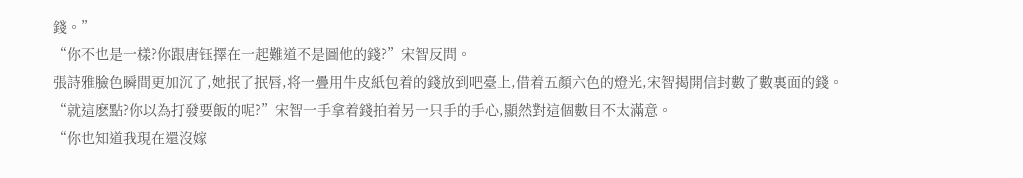錢。”
“你不也是一樣?你跟唐钰擇在一起難道不是圖他的錢?”宋智反問。
張詩雅臉色瞬間更加沉了,她抿了抿唇,将一疊用牛皮紙包着的錢放到吧臺上,借着五顏六色的燈光,宋智揭開信封數了數裏面的錢。
“就這麽點?你以為打發要飯的呢?”宋智一手拿着錢拍着另一只手的手心,顯然對這個數目不太滿意。
“你也知道我現在還沒嫁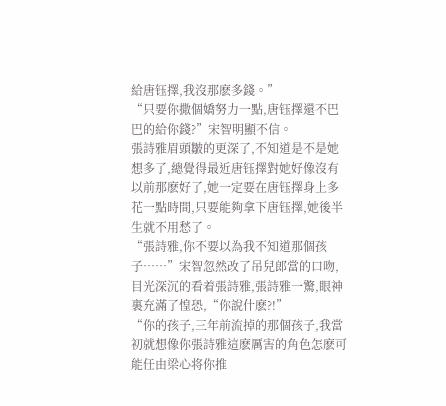給唐钰擇,我沒那麽多錢。”
“只要你撒個嬌努力一點,唐钰擇還不巴巴的給你錢?”宋智明顯不信。
張詩雅眉頭皺的更深了,不知道是不是她想多了,總覺得最近唐钰擇對她好像沒有以前那麽好了,她一定要在唐钰擇身上多花一點時間,只要能夠拿下唐钰擇,她後半生就不用愁了。
“張詩雅,你不要以為我不知道那個孩子……”宋智忽然改了吊兒郎當的口吻,目光深沉的看着張詩雅,張詩雅一驚,眼神裏充滿了惶恐,“你說什麽?!”
“你的孩子,三年前流掉的那個孩子,我當初就想像你張詩雅這麽厲害的角色怎麽可能任由梁心将你推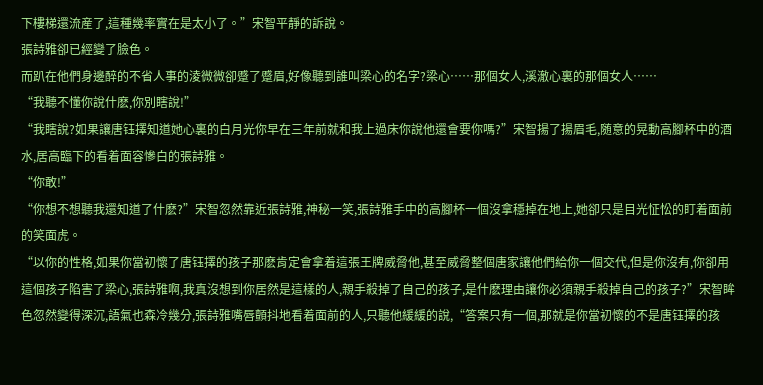下樓梯還流産了,這種幾率實在是太小了。”宋智平靜的訴說。
張詩雅卻已經變了臉色。
而趴在他們身邊醉的不省人事的淩微微卻蹙了蹙眉,好像聽到誰叫梁心的名字?梁心……那個女人,溪澈心裏的那個女人……
“我聽不懂你說什麽,你別瞎說!”
“我瞎說?如果讓唐钰擇知道她心裏的白月光你早在三年前就和我上過床你說他還會要你嗎?”宋智揚了揚眉毛,随意的晃動高腳杯中的酒水,居高臨下的看着面容慘白的張詩雅。
“你敢!”
“你想不想聽我還知道了什麽?”宋智忽然靠近張詩雅,神秘一笑,張詩雅手中的高腳杯一個沒拿穩掉在地上,她卻只是目光怔忪的盯着面前的笑面虎。
“以你的性格,如果你當初懷了唐钰擇的孩子那麽肯定會拿着這張王牌威脅他,甚至威脅整個唐家讓他們給你一個交代,但是你沒有,你卻用這個孩子陷害了梁心,張詩雅啊,我真沒想到你居然是這樣的人,親手殺掉了自己的孩子,是什麽理由讓你必須親手殺掉自己的孩子?”宋智眸色忽然變得深沉,語氣也森冷幾分,張詩雅嘴唇顫抖地看着面前的人,只聽他緩緩的說,“答案只有一個,那就是你當初懷的不是唐钰擇的孩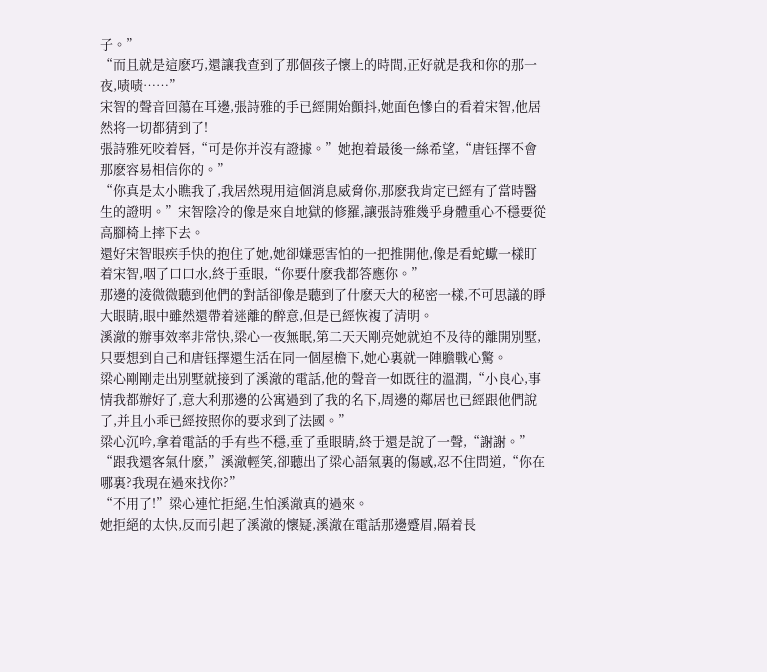子。”
“而且就是這麽巧,還讓我查到了那個孩子懷上的時間,正好就是我和你的那一夜,啧啧……”
宋智的聲音回蕩在耳邊,張詩雅的手已經開始顫抖,她面色慘白的看着宋智,他居然将一切都猜到了!
張詩雅死咬着唇,“可是你并沒有證據。”她抱着最後一絲希望,“唐钰擇不會那麽容易相信你的。”
“你真是太小瞧我了,我居然現用這個消息威脅你,那麽我肯定已經有了當時醫生的證明。”宋智陰冷的像是來自地獄的修羅,讓張詩雅幾乎身體重心不穩要從高腳椅上摔下去。
還好宋智眼疾手快的抱住了她,她卻嫌惡害怕的一把推開他,像是看蛇蠍一樣盯着宋智,咽了口口水,終于垂眼,“你要什麽我都答應你。”
那邊的淩微微聽到他們的對話卻像是聽到了什麽天大的秘密一樣,不可思議的睜大眼睛,眼中雖然還帶着迷離的醉意,但是已經恢複了清明。
溪澈的辦事效率非常快,梁心一夜無眠,第二天天剛亮她就迫不及待的離開別墅,只要想到自己和唐钰擇還生活在同一個屋檐下,她心裏就一陣膽戰心驚。
梁心剛剛走出別墅就接到了溪澈的電話,他的聲音一如既往的溫潤,“小良心,事情我都辦好了,意大利那邊的公寓過到了我的名下,周邊的鄰居也已經跟他們說了,并且小乖已經按照你的要求到了法國。”
梁心沉吟,拿着電話的手有些不穩,垂了垂眼睛,終于還是說了一聲,“謝謝。”
“跟我還客氣什麽,”溪澈輕笑,卻聽出了梁心語氣裏的傷感,忍不住問道,“你在哪裏?我現在過來找你?”
“不用了!”梁心連忙拒絕,生怕溪澈真的過來。
她拒絕的太快,反而引起了溪澈的懷疑,溪澈在電話那邊蹙眉,隔着長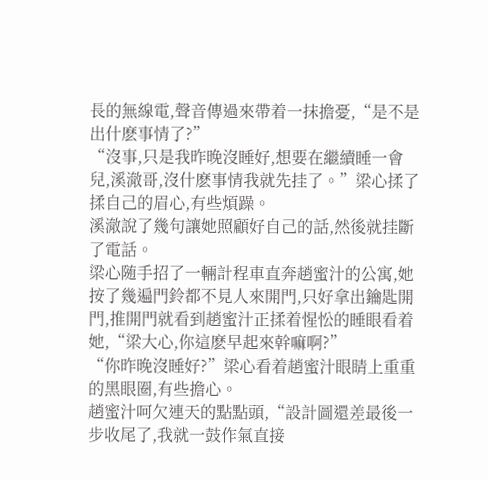長的無線電,聲音傳過來帶着一抹擔憂,“是不是出什麽事情了?”
“沒事,只是我昨晚沒睡好,想要在繼續睡一會兒,溪澈哥,沒什麽事情我就先挂了。”梁心揉了揉自己的眉心,有些煩躁。
溪澈說了幾句讓她照顧好自己的話,然後就挂斷了電話。
梁心随手招了一輛計程車直奔趙蜜汁的公寓,她按了幾遍門鈴都不見人來開門,只好拿出鑰匙開門,推開門就看到趙蜜汁正揉着惺忪的睡眼看着她,“梁大心,你這麽早起來幹嘛啊?”
“你昨晚沒睡好?”梁心看着趙蜜汁眼睛上重重的黑眼圈,有些擔心。
趙蜜汁呵欠連天的點點頭,“設計圖還差最後一步收尾了,我就一鼓作氣直接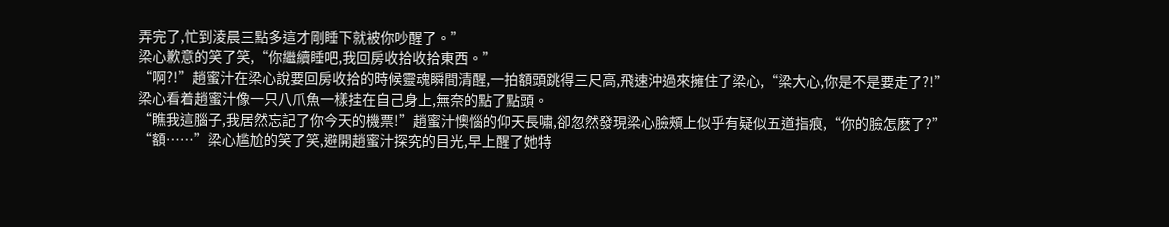弄完了,忙到淩晨三點多這才剛睡下就被你吵醒了。”
梁心歉意的笑了笑,“你繼續睡吧,我回房收拾收拾東西。”
“啊?!”趙蜜汁在梁心說要回房收拾的時候靈魂瞬間清醒,一拍額頭跳得三尺高,飛速沖過來擁住了梁心,“梁大心,你是不是要走了?!”
梁心看着趙蜜汁像一只八爪魚一樣挂在自己身上,無奈的點了點頭。
“瞧我這腦子,我居然忘記了你今天的機票!”趙蜜汁懊惱的仰天長嘯,卻忽然發現梁心臉頰上似乎有疑似五道指痕,“你的臉怎麽了?”
“額……”梁心尴尬的笑了笑,避開趙蜜汁探究的目光,早上醒了她特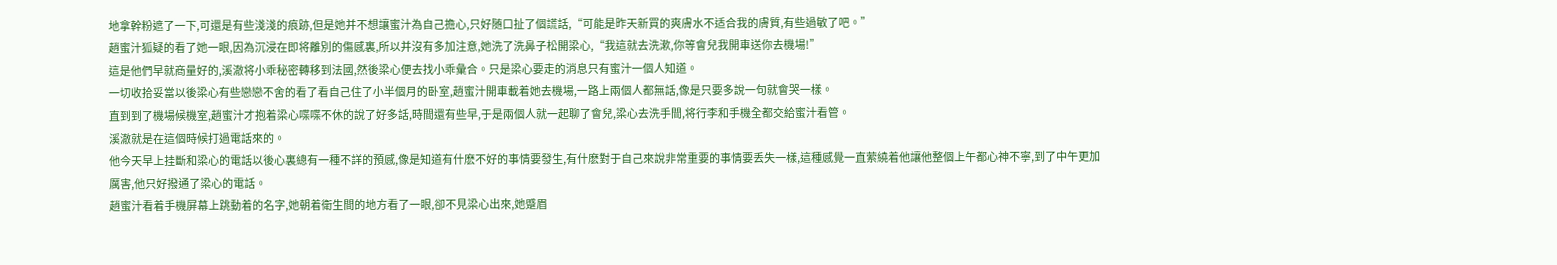地拿幹粉遮了一下,可還是有些淺淺的痕跡,但是她并不想讓蜜汁為自己擔心,只好随口扯了個謊話,“可能是昨天新買的爽膚水不适合我的膚質,有些過敏了吧。”
趙蜜汁狐疑的看了她一眼,因為沉浸在即将離別的傷感裏,所以并沒有多加注意,她洗了洗鼻子松開梁心,“我這就去洗漱,你等會兒我開車送你去機場!”
這是他們早就商量好的,溪澈将小乖秘密轉移到法國,然後梁心便去找小乖彙合。只是梁心要走的消息只有蜜汁一個人知道。
一切收拾妥當以後梁心有些戀戀不舍的看了看自己住了小半個月的卧室,趙蜜汁開車載着她去機場,一路上兩個人都無話,像是只要多說一句就會哭一樣。
直到到了機場候機室,趙蜜汁才抱着梁心喋喋不休的說了好多話,時間還有些早,于是兩個人就一起聊了會兒,梁心去洗手間,将行李和手機全都交給蜜汁看管。
溪澈就是在這個時候打過電話來的。
他今天早上挂斷和梁心的電話以後心裏總有一種不詳的預感,像是知道有什麽不好的事情要發生,有什麽對于自己來說非常重要的事情要丢失一樣,這種感覺一直萦繞着他讓他整個上午都心神不寧,到了中午更加厲害,他只好撥通了梁心的電話。
趙蜜汁看着手機屏幕上跳動着的名字,她朝着衛生間的地方看了一眼,卻不見梁心出來,她蹙眉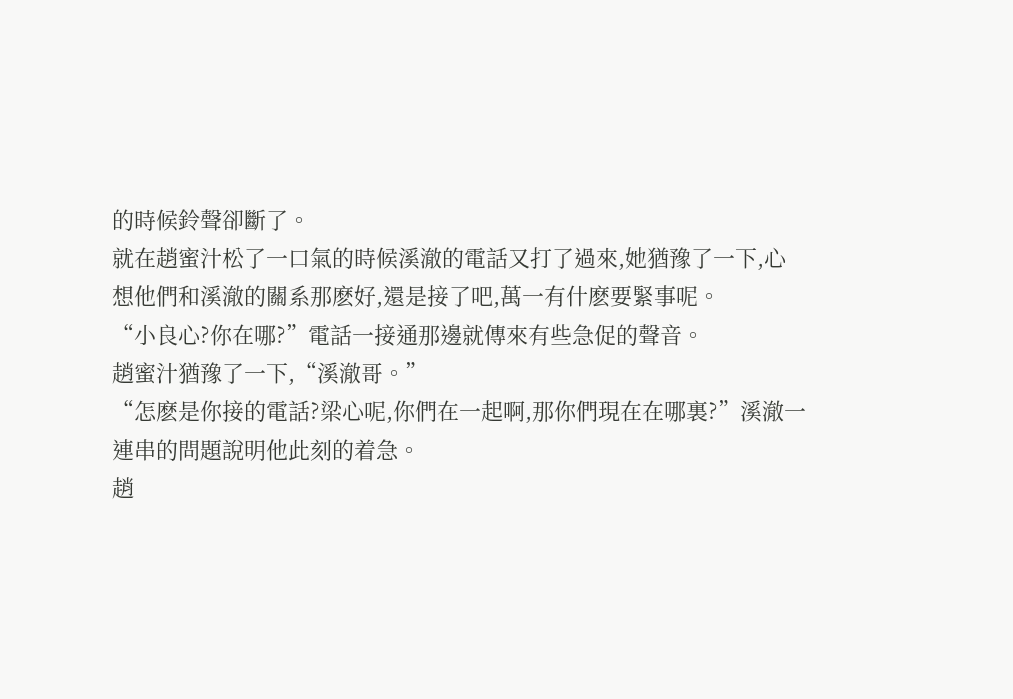的時候鈴聲卻斷了。
就在趙蜜汁松了一口氣的時候溪澈的電話又打了過來,她猶豫了一下,心想他們和溪澈的關系那麽好,還是接了吧,萬一有什麽要緊事呢。
“小良心?你在哪?”電話一接通那邊就傳來有些急促的聲音。
趙蜜汁猶豫了一下,“溪澈哥。”
“怎麽是你接的電話?梁心呢,你們在一起啊,那你們現在在哪裏?”溪澈一連串的問題說明他此刻的着急。
趙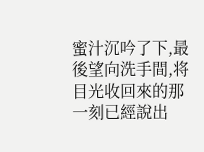蜜汁沉吟了下,最後望向洗手間,将目光收回來的那一刻已經說出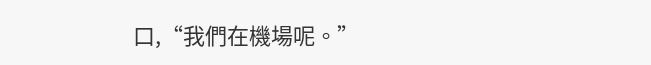口,“我們在機場呢。”